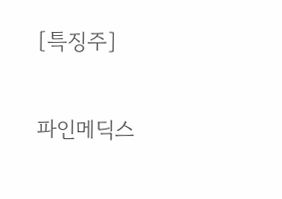[특징주]

파인메딕스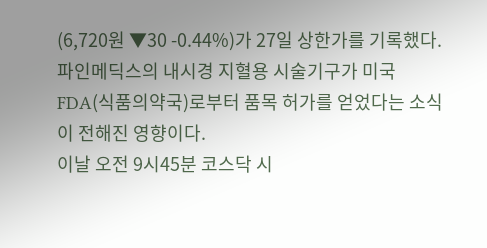(6,720원 ▼30 -0.44%)가 27일 상한가를 기록했다. 파인메딕스의 내시경 지혈용 시술기구가 미국 FDA(식품의약국)로부터 품목 허가를 얻었다는 소식이 전해진 영향이다.
이날 오전 9시45분 코스닥 시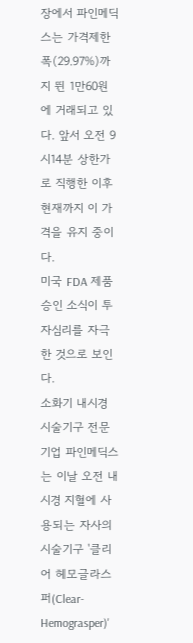장에서 파인메딕스는 가격제한폭(29.97%)까지 뛴 1만60원에 거래되고 있다. 앞서 오전 9시14분 상한가로 직행한 이후 현재까지 이 가격을 유지 중이다.
미국 FDA 제품 승인 소식이 투자심리를 자극한 것으로 보인다.
소화기 내시경 시술기구 전문 기업 파인메딕스는 이날 오전 내시경 지혈에 사용되는 자사의 시술기구 '클리어 헤모글라스퍼(Clear-Hemograsper)'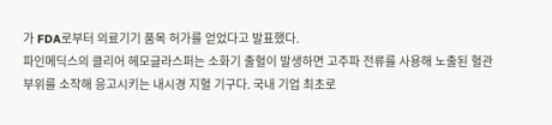가 FDA로부터 의료기기 품목 허가를 얻었다고 발표했다.
파인메딕스의 클리어 헤모글라스퍼는 소화기 출혈이 발생하면 고주파 전류를 사용해 노출된 혈관 부위를 소작해 응고시키는 내시경 지혈 기구다. 국내 기업 최초로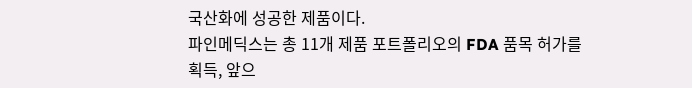국산화에 성공한 제품이다.
파인메딕스는 총 11개 제품 포트폴리오의 FDA 품목 허가를 획득, 앞으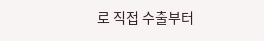로 직접 수출부터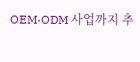OEM·ODM 사업까지 추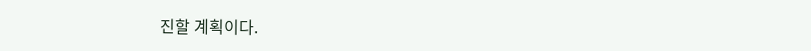진할 계획이다.